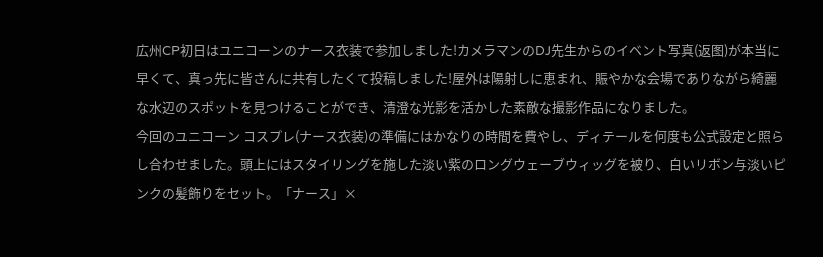広州CP初日はユニコーンのナース衣装で参加しました!カメラマンのDJ先生からのイベント写真(返图)が本当に早くて、真っ先に皆さんに共有したくて投稿しました!屋外は陽射しに恵まれ、賑やかな会場でありながら綺麗な水辺のスポットを見つけることができ、清澄な光影を活かした素敵な撮影作品になりました。
今回のユニコーン コスプレ(ナース衣装)の準備にはかなりの時間を費やし、ディテールを何度も公式設定と照らし合わせました。頭上にはスタイリングを施した淡い紫のロングウェーブウィッグを被り、白いリボン与淡いピンクの髪飾りをセット。「ナース」×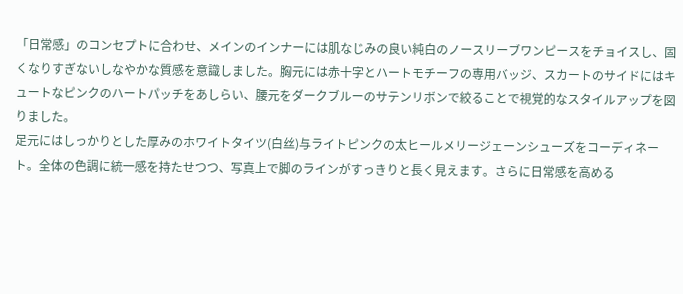「日常感」のコンセプトに合わせ、メインのインナーには肌なじみの良い純白のノースリーブワンピースをチョイスし、固くなりすぎないしなやかな質感を意識しました。胸元には赤十字とハートモチーフの専用バッジ、スカートのサイドにはキュートなピンクのハートパッチをあしらい、腰元をダークブルーのサテンリボンで絞ることで視覚的なスタイルアップを図りました。
足元にはしっかりとした厚みのホワイトタイツ(白丝)与ライトピンクの太ヒールメリージェーンシューズをコーディネート。全体の色調に統一感を持たせつつ、写真上で脚のラインがすっきりと長く見えます。さらに日常感を高める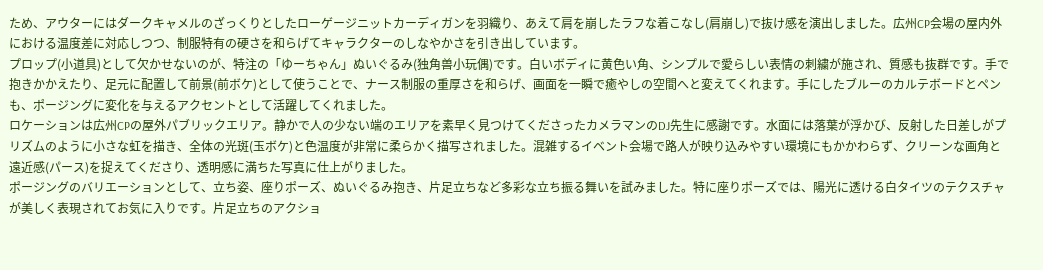ため、アウターにはダークキャメルのざっくりとしたローゲージニットカーディガンを羽織り、あえて肩を崩したラフな着こなし(肩崩し)で抜け感を演出しました。広州CP会場の屋内外における温度差に対応しつつ、制服特有の硬さを和らげてキャラクターのしなやかさを引き出しています。
プロップ(小道具)として欠かせないのが、特注の「ゆーちゃん」ぬいぐるみ(独角兽小玩偶)です。白いボディに黄色い角、シンプルで愛らしい表情の刺繍が施され、質感も抜群です。手で抱きかかえたり、足元に配置して前景(前ボケ)として使うことで、ナース制服の重厚さを和らげ、画面を一瞬で癒やしの空間へと変えてくれます。手にしたブルーのカルテボードとペンも、ポージングに変化を与えるアクセントとして活躍してくれました。
ロケーションは広州CPの屋外パブリックエリア。静かで人の少ない端のエリアを素早く見つけてくださったカメラマンのDJ先生に感謝です。水面には落葉が浮かび、反射した日差しがプリズムのように小さな虹を描き、全体の光斑(玉ボケ)と色温度が非常に柔らかく描写されました。混雑するイベント会場で路人が映り込みやすい環境にもかかわらず、クリーンな画角と遠近感(パース)を捉えてくださり、透明感に満ちた写真に仕上がりました。
ポージングのバリエーションとして、立ち姿、座りポーズ、ぬいぐるみ抱き、片足立ちなど多彩な立ち振る舞いを試みました。特に座りポーズでは、陽光に透ける白タイツのテクスチャが美しく表現されてお気に入りです。片足立ちのアクショ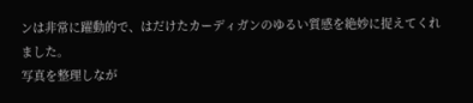ンは非常に躍動的で、はだけたカーディガンのゆるい質感を絶妙に捉えてくれました。
写真を整理しなが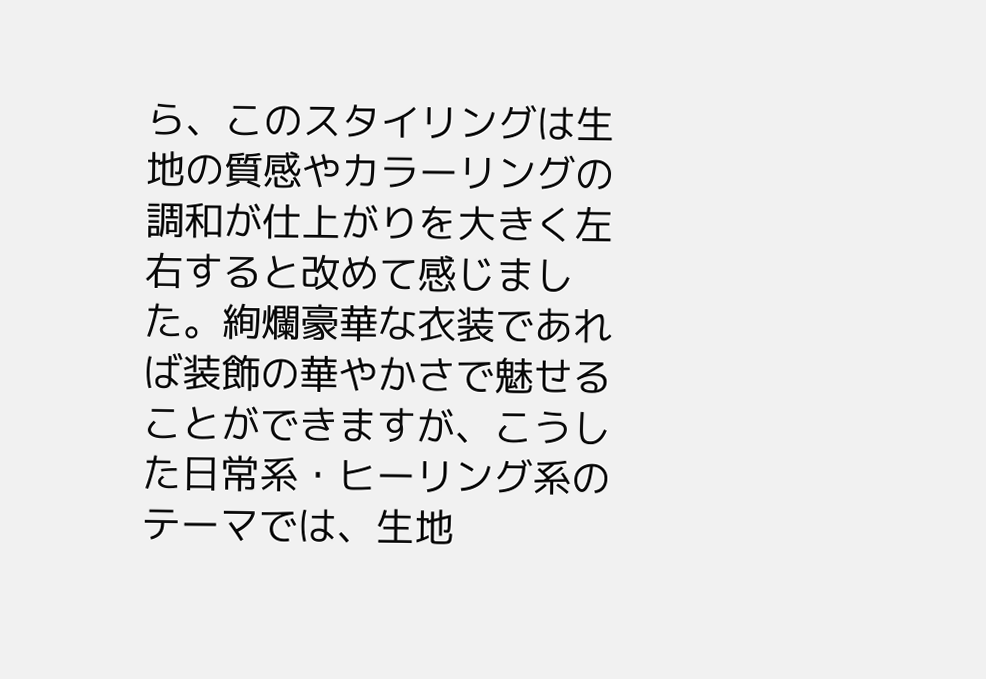ら、このスタイリングは生地の質感やカラーリングの調和が仕上がりを大きく左右すると改めて感じました。絢爛豪華な衣装であれば装飾の華やかさで魅せることができますが、こうした日常系・ヒーリング系のテーマでは、生地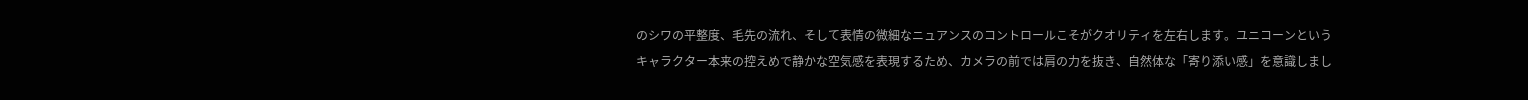のシワの平整度、毛先の流れ、そして表情の微細なニュアンスのコントロールこそがクオリティを左右します。ユニコーンというキャラクター本来の控えめで静かな空気感を表現するため、カメラの前では肩の力を抜き、自然体な「寄り添い感」を意識しまし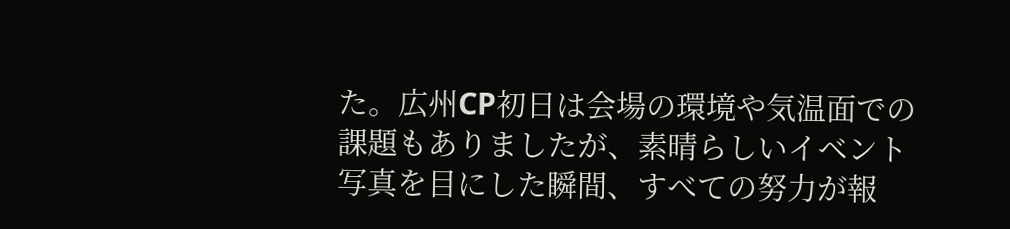た。広州CP初日は会場の環境や気温面での課題もありましたが、素晴らしいイベント写真を目にした瞬間、すべての努力が報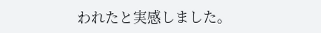われたと実感しました。